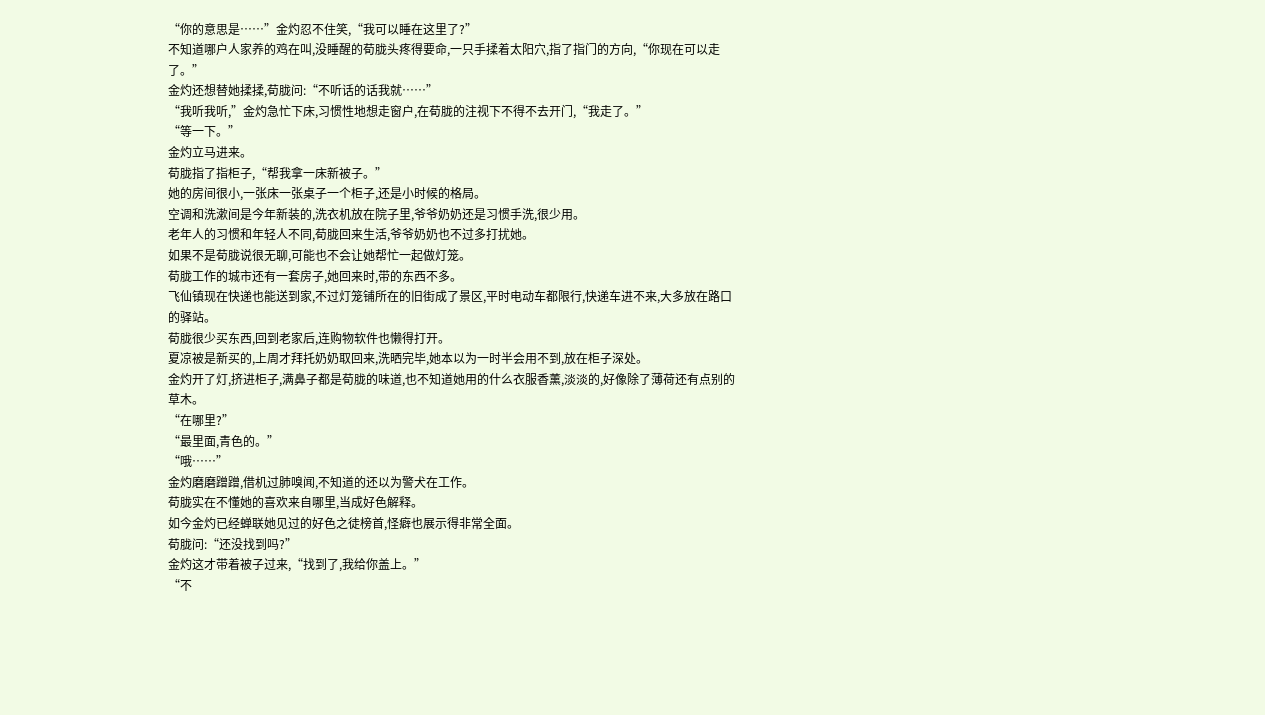“你的意思是……”金灼忍不住笑,“我可以睡在这里了?”
不知道哪户人家养的鸡在叫,没睡醒的荀胧头疼得要命,一只手揉着太阳穴,指了指门的方向,“你现在可以走了。”
金灼还想替她揉揉,荀胧问:“不听话的话我就……”
“我听我听,”金灼急忙下床,习惯性地想走窗户,在荀胧的注视下不得不去开门,“我走了。”
“等一下。”
金灼立马进来。
荀胧指了指柜子,“帮我拿一床新被子。”
她的房间很小,一张床一张桌子一个柜子,还是小时候的格局。
空调和洗漱间是今年新装的,洗衣机放在院子里,爷爷奶奶还是习惯手洗,很少用。
老年人的习惯和年轻人不同,荀胧回来生活,爷爷奶奶也不过多打扰她。
如果不是荀胧说很无聊,可能也不会让她帮忙一起做灯笼。
荀胧工作的城市还有一套房子,她回来时,带的东西不多。
飞仙镇现在快递也能送到家,不过灯笼铺所在的旧街成了景区,平时电动车都限行,快递车进不来,大多放在路口的驿站。
荀胧很少买东西,回到老家后,连购物软件也懒得打开。
夏凉被是新买的,上周才拜托奶奶取回来,洗晒完毕,她本以为一时半会用不到,放在柜子深处。
金灼开了灯,挤进柜子,满鼻子都是荀胧的味道,也不知道她用的什么衣服香薰,淡淡的,好像除了薄荷还有点别的草木。
“在哪里?”
“最里面,青色的。”
“哦……”
金灼磨磨蹭蹭,借机过肺嗅闻,不知道的还以为警犬在工作。
荀胧实在不懂她的喜欢来自哪里,当成好色解释。
如今金灼已经蝉联她见过的好色之徒榜首,怪癖也展示得非常全面。
荀胧问:“还没找到吗?”
金灼这才带着被子过来,“找到了,我给你盖上。”
“不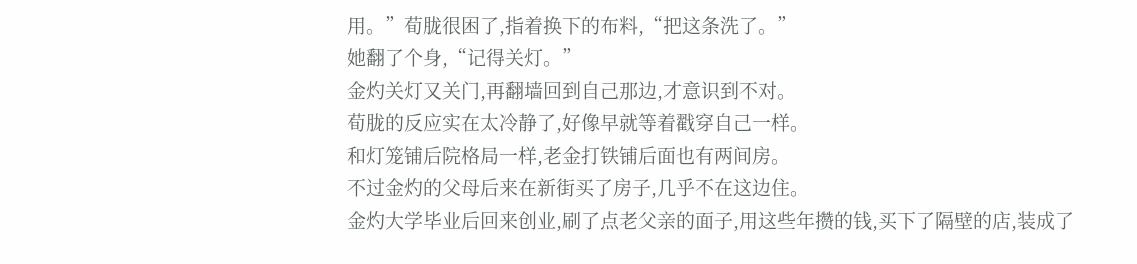用。”荀胧很困了,指着换下的布料,“把这条洗了。”
她翻了个身,“记得关灯。”
金灼关灯又关门,再翻墙回到自己那边,才意识到不对。
荀胧的反应实在太冷静了,好像早就等着戳穿自己一样。
和灯笼铺后院格局一样,老金打铁铺后面也有两间房。
不过金灼的父母后来在新街买了房子,几乎不在这边住。
金灼大学毕业后回来创业,刷了点老父亲的面子,用这些年攒的钱,买下了隔壁的店,装成了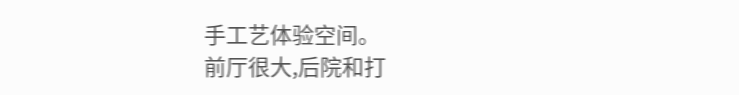手工艺体验空间。
前厅很大,后院和打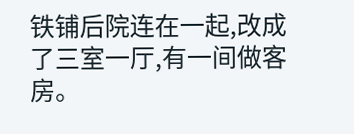铁铺后院连在一起,改成了三室一厅,有一间做客房。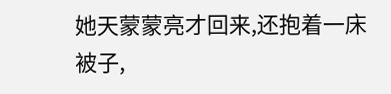她天蒙蒙亮才回来,还抱着一床被子,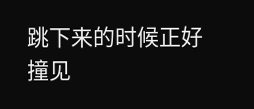跳下来的时候正好撞见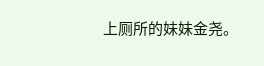上厕所的妹妹金尧。